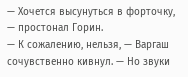— Хочется высунуться в форточку, — простонал Горин.
— К сожалению, нельзя, — Варгаш сочувственно кивнул. — Но звуки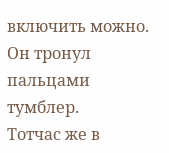включить можно.
Он тронул пальцами тумблер.
Тотчас же в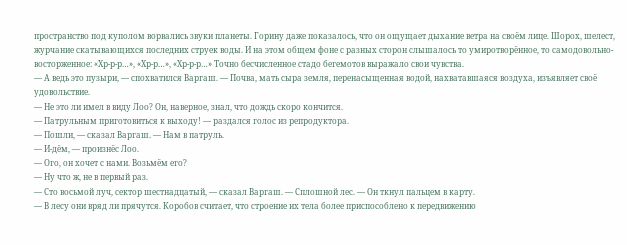пространство под куполом ворвались звуки планеты. Горину даже показалось, что он ощущает дыхание ветра на своём лице. Шорох, шелест, журчание скатывающихся последних струек воды. И на этом общем фоне с разных сторон слышалось то умиротворённое, то самодовольно-восторженное: «Хр-р-р…», «Хр-р…», «Хр-р-р…» Точно бесчисленное стадо бегемотов выражало свои чувства.
— А ведь это пузыри, — спохватился Варгаш. — Почва, мать сыра земля, перенасыщенная водой, нахватавшаяся воздуха, изъявляет своё удовольствие.
— Не это ли имел в виду Лоо? Он, наверное, знал, что дождь скоро кончится.
— Патрульным приготовиться к выходу! — раздался голос из репродуктора.
— Пошли, — сказал Варгаш. — Нам в патруль.
— И-дём, — произнёс Лоо.
— Ого, он хочет с нами. Возьмём его?
— Ну что ж, не в первый раз.
— Сто восьмой луч, сектор шестнадцатый, — сказал Варгаш. — Сплошной лес. — Он ткнул пальцем в карту.
— В лесу они вряд ли прячутся. Коробов считает, что строение их тела более приспособлено к передвижению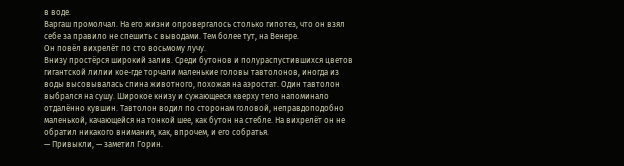в воде.
Варгаш промолчал. На его жизни опровергалось столько гипотез, что он взял себе за правило не спешить с выводами. Тем более тут, на Венере.
Он повёл вихрелёт по сто восьмому лучу.
Внизу простёрся широкий залив. Среди бутонов и полураспустившихся цветов гигантской лилии кое-где торчали маленькие головы тавтолонов, иногда из воды высовывалась спина животного, похожая на аэростат. Один тавтолон выбрался на сушу. Широкое книзу и сужающееся кверху тело напоминало отдалённо кувшин. Тавтолон водил по сторонам головой, неправдоподобно маленькой, качающейся на тонкой шее, как бутон на стебле. На вихрелёт он не обратил никакого внимания, как, впрочем, и его собратья.
— Привыкли, — заметил Горин.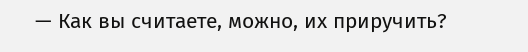— Как вы считаете, можно, их приручить?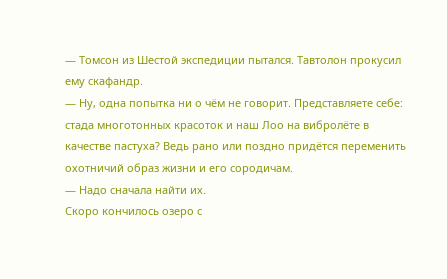— Томсон из Шестой экспедиции пытался. Тавтолон прокусил ему скафандр.
— Ну, одна попытка ни о чём не говорит. Представляете себе: стада многотонных красоток и наш Лоо на вибролёте в качестве пастуха? Ведь рано или поздно придётся переменить охотничий образ жизни и его сородичам.
— Надо сначала найти их.
Скоро кончилось озеро с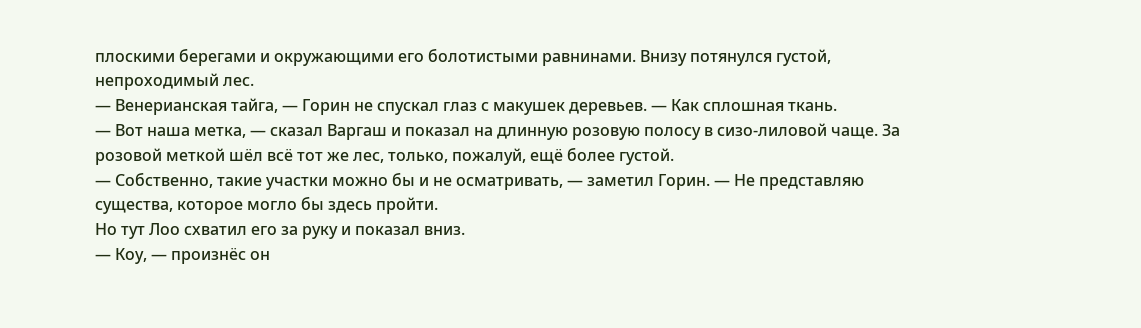плоскими берегами и окружающими его болотистыми равнинами. Внизу потянулся густой, непроходимый лес.
— Венерианская тайга, — Горин не спускал глаз с макушек деревьев. — Как сплошная ткань.
— Вот наша метка, — сказал Варгаш и показал на длинную розовую полосу в сизо-лиловой чаще. За розовой меткой шёл всё тот же лес, только, пожалуй, ещё более густой.
— Собственно, такие участки можно бы и не осматривать, — заметил Горин. — Не представляю существа, которое могло бы здесь пройти.
Но тут Лоо схватил его за руку и показал вниз.
— Коу, — произнёс он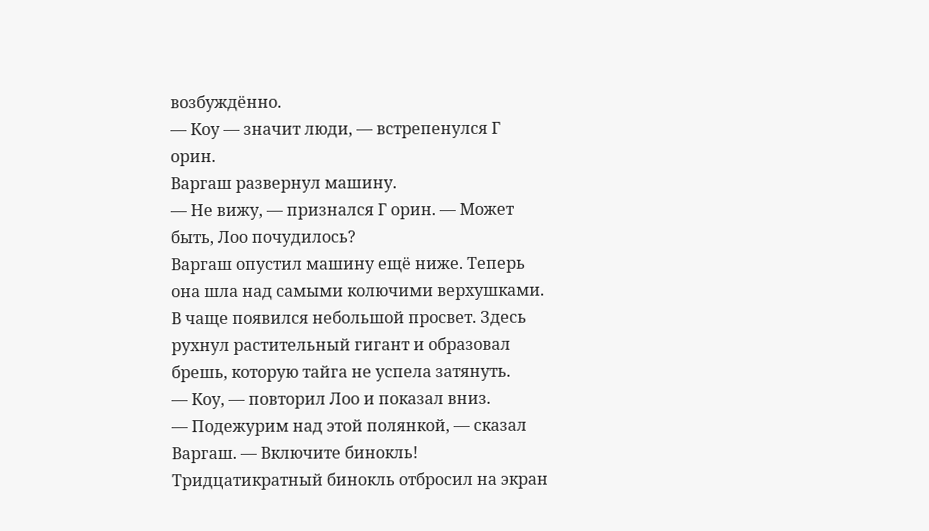возбуждённо.
— Коу — значит люди, — встрепенулся Г орин.
Варгаш развернул машину.
— Не вижу, — признался Г орин. — Может быть, Лоо почудилось?
Варгаш опустил машину ещё ниже. Теперь она шла над самыми колючими верхушками.
В чаще появился небольшой просвет. Здесь рухнул растительный гигант и образовал брешь, которую тайга не успела затянуть.
— Коу, — повторил Лоо и показал вниз.
— Подежурим над этой полянкой, — сказал Варгаш. — Включите бинокль!
Тридцатикратный бинокль отбросил на экран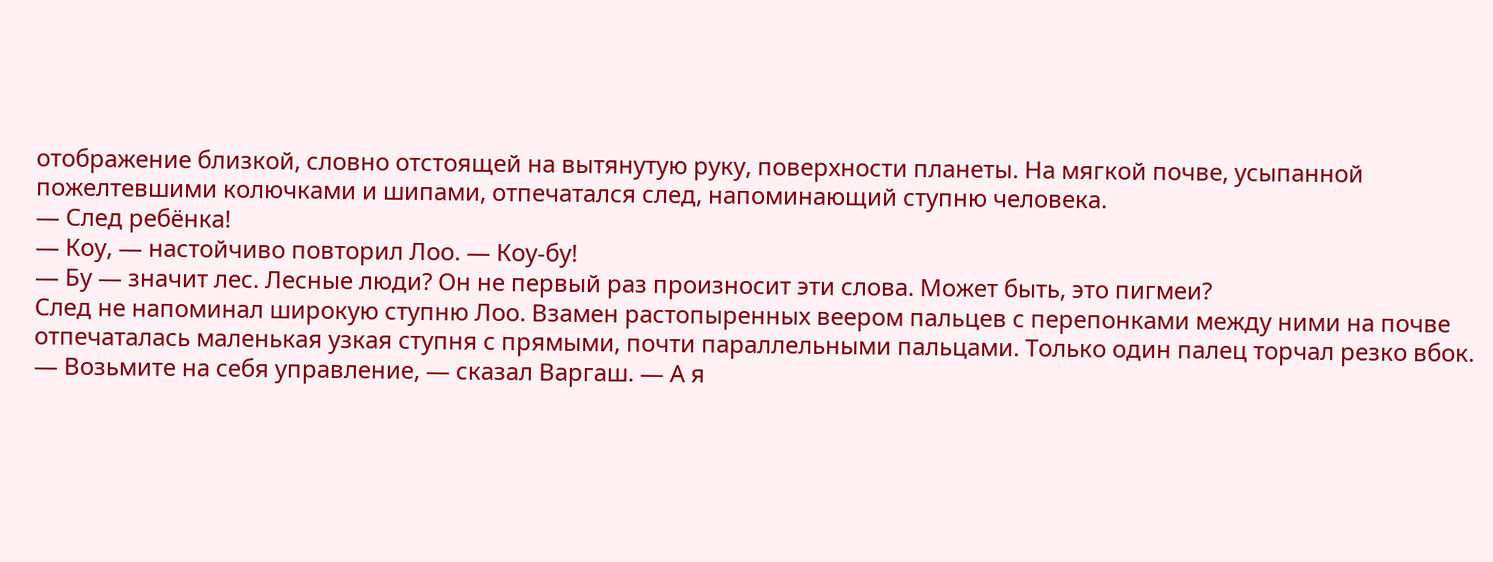отображение близкой, словно отстоящей на вытянутую руку, поверхности планеты. На мягкой почве, усыпанной пожелтевшими колючками и шипами, отпечатался след, напоминающий ступню человека.
— След ребёнка!
— Коу, — настойчиво повторил Лоо. — Коу-бу!
— Бу — значит лес. Лесные люди? Он не первый раз произносит эти слова. Может быть, это пигмеи?
След не напоминал широкую ступню Лоо. Взамен растопыренных веером пальцев с перепонками между ними на почве отпечаталась маленькая узкая ступня с прямыми, почти параллельными пальцами. Только один палец торчал резко вбок.
— Возьмите на себя управление, — сказал Варгаш. — А я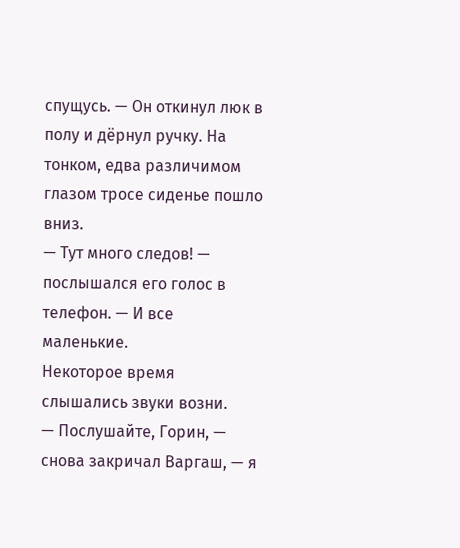спущусь. — Он откинул люк в полу и дёрнул ручку. На тонком, едва различимом глазом тросе сиденье пошло вниз.
— Тут много следов! — послышался его голос в телефон. — И все маленькие.
Некоторое время слышались звуки возни.
— Послушайте, Горин, — снова закричал Варгаш, — я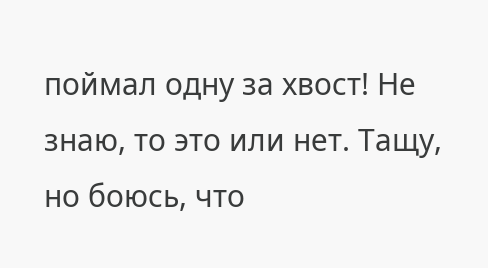поймал одну за хвост! Не знаю, то это или нет. Тащу, но боюсь, что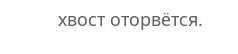хвост оторвётся.